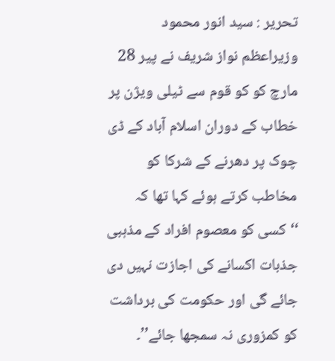تحریر : سید انور محمود
وزیراعظم نواز شریف نے پیر 28 مارچ کو کو قوم سے ٹیلی ویژن پر خطاب کے دوران اسلام آباد کے ڈی چوک پر دھرنے کے شرکا کو مخاطب کرتے ہوئے کہا تھا کہ ‘‘کسی کو معصوم افراد کے مذہبی جذبات اکسانے کی اجازت نہیں دی جائے گی اور حکومت کی برداشت کو کمزوری نہ سمجھا جائے’’۔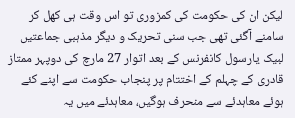لیکن ان کی حکومت کی کمزوری تو اس وقت ہی کھل کر سامنے آگئی تھی جب سنی تحریک و دیگر مذہبی جماعتیں لبیک یارسول کانفرنس کے بعد اتوار 27 مارچ کی دوپہر ممتاز قادری کے چہلم کے اختتام پر پنجاب حکومت سے اپنے کئے ہوئے معاہدئے سے منحرف ہوگیں، معاہدئے میں یہ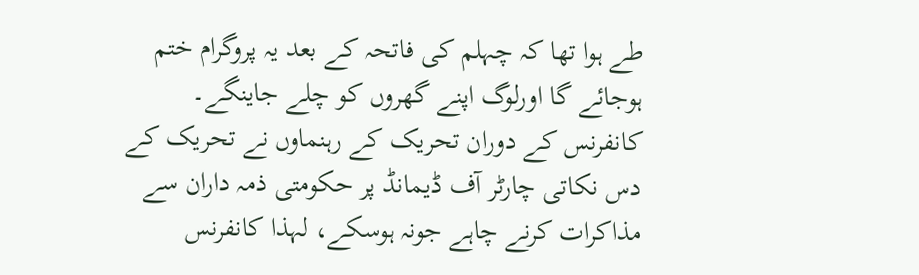طے ہوا تھا کہ چہلم کی فاتحہ کے بعد یہ پروگرام ختم ہوجائے گا اورلوگ اپنے گھروں کو چلے جاینگے۔
کانفرنس کے دوران تحریک کے رہنماوں نے تحریک کے دس نکاتی چارٹر آف ڈیمانڈ پر حکومتی ذمہ داران سے مذاکرات کرنے چاہے جونہ ہوسکے، لہذا کانفرنس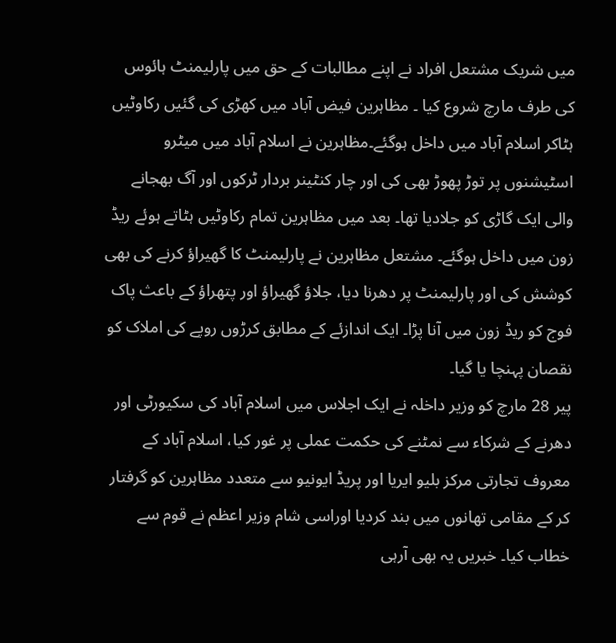میں شریک مشتعل افراد نے اپنے مطالبات کے حق میں پارلیمنٹ ہائوس کی طرف مارچ شروع کیا ۔ مظاہرین فیض آباد میں کھڑی کی گئیں رکاوٹیں ہٹاکر اسلام آباد میں داخل ہوگئے۔مظاہرین نے اسلام آباد میں میٹرو اسٹیشنوں پر توڑ پھوڑ بھی کی اور چار کنٹینر بردار ٹرکوں اور آگ بھجانے والی ایک گاڑی کو جلادیا تھا۔ بعد میں مظاہرین تمام رکاوٹیں ہٹاتے ہوئے ریڈ زون میں داخل ہوگئے۔ مشتعل مظاہرین نے پارلیمنٹ کا گھیراؤ کرنے کی بھی کوشش کی اور پارلیمنٹ پر دھرنا دیا، جلاؤ گھیراؤ اور پتھراؤ کے باعث پاک فوج کو ریڈ زون میں آنا پڑا۔ ایک اندازئے کے مطابق کرڑوں روپے کی املاک کو نقصان پہنچا یا گیا۔
پیر 28 مارچ کو وزیر داخلہ نے ایک اجلاس میں اسلام آباد کی سکیورٹی اور دھرنے کے شرکاء سے نمٹنے کی حکمت عملی پر غور کیا، اسلام آباد کے معروف تجارتی مرکز بلیو ایریا اور پریڈ ایونیو سے متعدد مظاہرین کو گرفتار کر کے مقامی تھانوں میں بند کردیا اوراسی شام وزیر اعظم نے قوم سے خطاب کیا۔ خبریں یہ بھی آرہی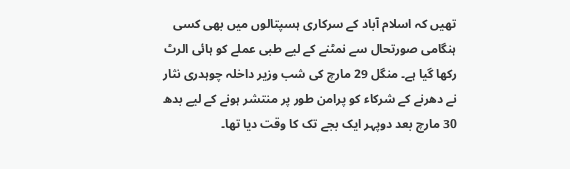تھیں کہ اسلام آباد کے سرکاری ہسپتالوں میں بھی کسی ہنگامی صورتحال سے نمٹنے کے لیے طبی عملے کو ہائی الرٹ رکھا گیا ہے۔ منگل 29 مارچ کی شب وزیر داخلہ چوہدری نثار نے دھرنے کے شرکاء کو پرامن طور پر منتشر ہونے کے لیے بدھ 30 مارچ بعد دوپہر ایک بجے تک کا وقت دیا تھا۔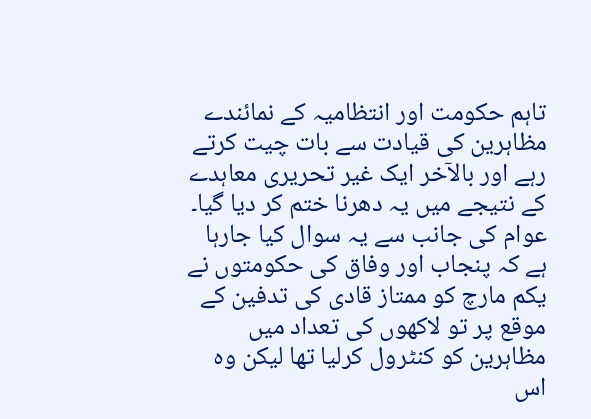تاہم حکومت اور انتظامیہ کے نمائندے مظاہرین کی قیادت سے بات چیت کرتے رہے اور بالآخر ایک غیر تحریری معاہدے کے نتیجے میں یہ دھرنا ختم کر دیا گیا۔ عوام کی جانب سے یہ سوال کیا جارہا ہے کہ پنجاب اور وفاق کی حکومتوں نے یکم مارچ کو ممتاز قادی کی تدفین کے موقع پر تو لاکھوں کی تعداد میں مظاہرین کو کنٹرول کرلیا تھا لیکن وہ اس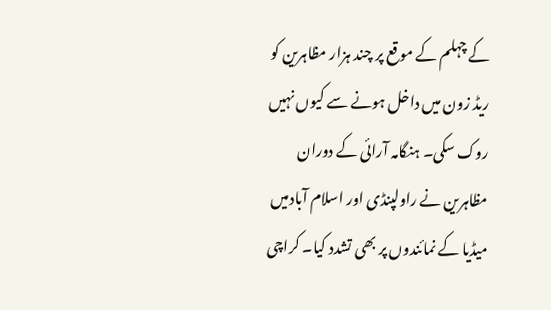کے چہلم کے موقع پر چند ہزار مظاہرین کو ریڈ زون میں داخل ہونے سے کیوں نہیں روک سکی۔ ہنگامہ آرائی کے دوران مظاہرین نے راولپنڈی اور اسلام آبادمیں میڈیا کے نمائندوں پر بھی تشدد کیا۔ کراچی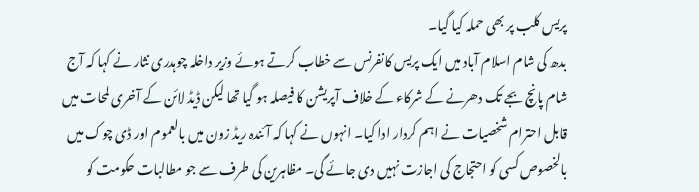پریس کلب پر بھی حملہ کیا گیا۔
بدھ کی شام اسلام آباد میں ایک پریس کانفرنس سے خطاب کرتے ہوئے وزیر داخلہ چوہدری نثار نے کہا کہ آج شام پانچ بجے تک دھرنے کے شرکاء کے خلاف آپریشن کا فیصلہ ہو گیا تھا لیکن ڈیڈ لائن کے آخری لمحات میں قابل احترام شخصیات نے اہم کردار ادا کیا۔ انہوں نے کہا کہ آئندہ ریڈ زون میں بالعموم اور ڈی چوک میں بالخصوص کسی کو احتجاج کی اجازت نہیں دی جائے گی۔ مظاہرین کی طرف سے جو مطالبات حکومت کو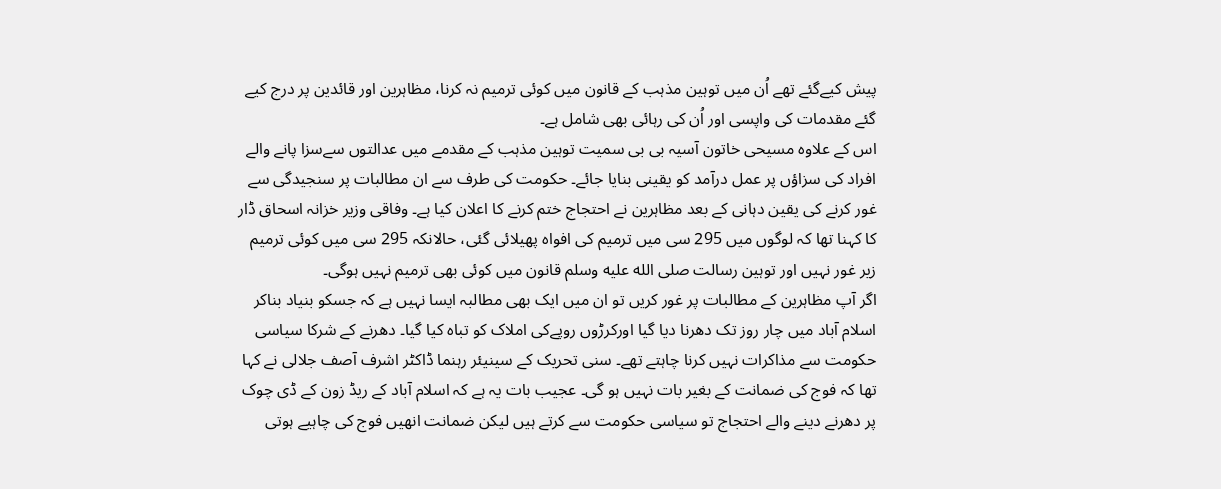پیش کیےگئے تھے اُن میں توہین مذہب کے قانون میں کوئی ترمیم نہ کرنا، مظاہرین اور قائدین پر درج کیے گئے مقدمات کی واپسی اور اُن کی رہائی بھی شامل ہے۔
اس کے علاوہ مسیحی خاتون آسیہ بی بی سمیت توہین مذہب کے مقدمے میں عدالتوں سےسزا پانے والے افراد کی سزاؤں پر عمل درآمد کو یقینی بنایا جائے۔ حکومت کی طرف سے ان مطالبات پر سنجیدگی سے غور کرنے کی یقین دہانی کے بعد مظاہرین نے احتجاج ختم کرنے کا اعلان کیا ہے۔ وفاقی وزیر خزانہ اسحاق ڈار کا کہنا تھا کہ لوگوں میں 295 سی میں ترمیم کی افواہ پھیلائی گئی، حالانکہ 295 سی میں کوئی ترمیم زیر غور نہیں اور توہین رسالت صلى الله عليه وسلم قانون میں کوئی بھی ترمیم نہیں ہوگی۔
اگر آپ مظاہرین کے مطالبات پر غور کریں تو ان میں ایک بھی مطالبہ ایسا نہیں ہے کہ جسکو بنیاد بناکر اسلام آباد میں چار روز تک دھرنا دیا گیا اورکرڑوں روپےکی املاک کو تباہ کیا گیا۔ دھرنے کے شرکا سیاسی حکومت سے مذاکرات نہیں کرنا چاہتے تھے۔ سنی تحریک کے سینیئر رہنما ڈاکٹر اشرف آصف جلالی نے کہا تھا کہ فوج کی ضمانت کے بغیر بات نہیں ہو گی۔ عجیب بات یہ ہے کہ اسلام آباد کے ریڈ زون کے ڈی چوک پر دھرنے دینے والے احتجاج تو سیاسی حکومت سے کرتے ہیں لیکن ضمانت انھیں فوج کی چاہیے ہوتی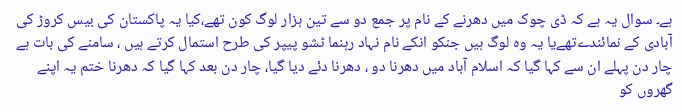ہے۔ سوال یہ ہے کہ ڈی چوک میں دھرنے کے نام پر جمع دو سے تین ہزار لوگ کون تھے،کیا یہ پاکستان کی بیس کروڑ کی آبادی کے نمائندےتھےیا یہ وہ لوگ ہیں جنکو انکے نام نہاد رہنما ٹشو پیپر کی طرح استمال کرتے ہیں ، سامنے کی بات ہے چار دن پہلے ان سے کہا گیا کہ اسلام آباد میں دھرنا دو ، دھرنا دئے دیا گیا، چار دن بعد کہا گیا کہ دھرنا ختم یہ اپنے گھروں کو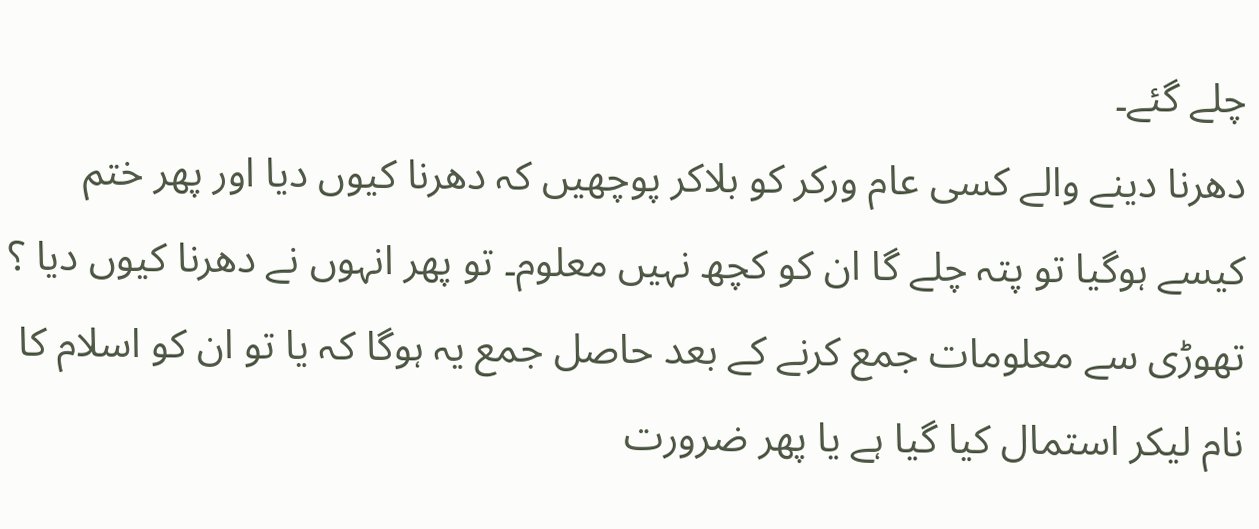چلے گئے۔
دھرنا دینے والے کسی عام ورکر کو بلاکر پوچھیں کہ دھرنا کیوں دیا اور پھر ختم کیسے ہوگیا تو پتہ چلے گا ان کو کچھ نہیں معلوم۔ تو پھر انہوں نے دھرنا کیوں دیا ؟ تھوڑی سے معلومات جمع کرنے کے بعد حاصل جمع یہ ہوگا کہ یا تو ان کو اسلام کا نام لیکر استمال کیا گیا ہے یا پھر ضرورت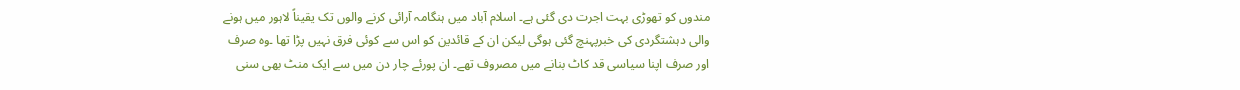مندوں کو تھوڑی بہت اجرت دی گئی ہے۔ اسلام آباد میں ہنگامہ آرائی کرنے والوں تک یقیناً لاہور میں ہونے والی دہشتگردی کی خبرپہنچ گئی ہوگی لیکن ان کے قائدین کو اس سے کوئی فرق نہیں پڑا تھا ۔وہ صرف اور صرف اپنا سیاسی قد کاٹ بنانے میں مصروف تھے۔ ان پورئے چار دن میں سے ایک منٹ بھی سنی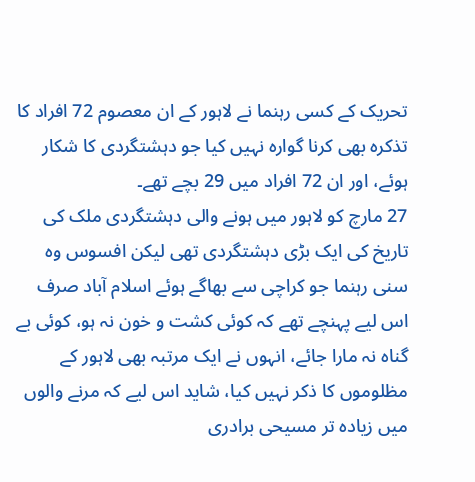تحریک کے کسی رہنما نے لاہور کے ان معصوم 72 افراد کا تذکرہ بھی کرنا گوارہ نہیں کیا جو دہشتگردی کا شکار ہوئے، اور ان 72 افراد میں 29 بچے تھے۔
27 مارچ کو لاہور میں ہونے والی دہشتگردی ملک کی تاریخ کی ایک بڑی دہشتگردی تھی لیکن افسوس وہ سنی رہنما جو کراچی سے بھاگے ہوئے اسلام آباد صرف اس لیے پہنچے تھے کہ کوئی کشت و خون نہ ہو، کوئی بے گناہ نہ مارا جائے، انہوں نے ایک مرتبہ بھی لاہور کے مظلوموں کا ذکر نہیں کیا، شاید اس لیے کہ مرنے والوں میں زیادہ تر مسیحی برادری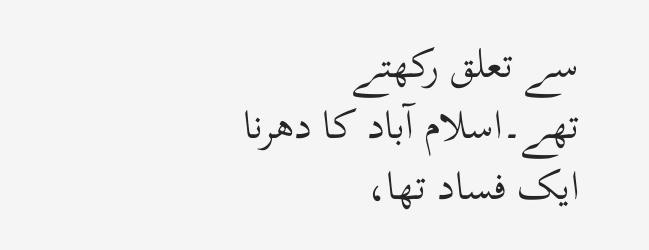سے تعلق رکھتے تھے۔اسلام آباد کا دھرنا ایک فساد تھا،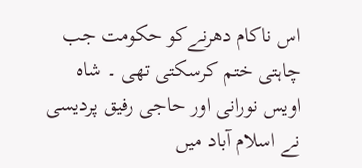اس ناکام دھرنےکو حکومت جب چاہتی ختم کرسکتی تھی ۔ شاہ اویس نورانی اور حاجی رفیق پردیسی نے اسلام آباد میں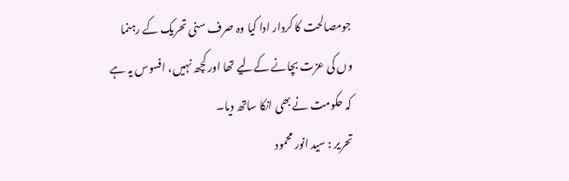جومصالحت کا کردار ادا کیا وہ صرف سنی تحریک کے رہنما وں کی عزت بچانے کےلیے تھا اور کچھ نہیں، افسوس یہ ہے کہ حکومت نے بھی انکا ساتھ دیا۔
تحریر : سید انور محمود